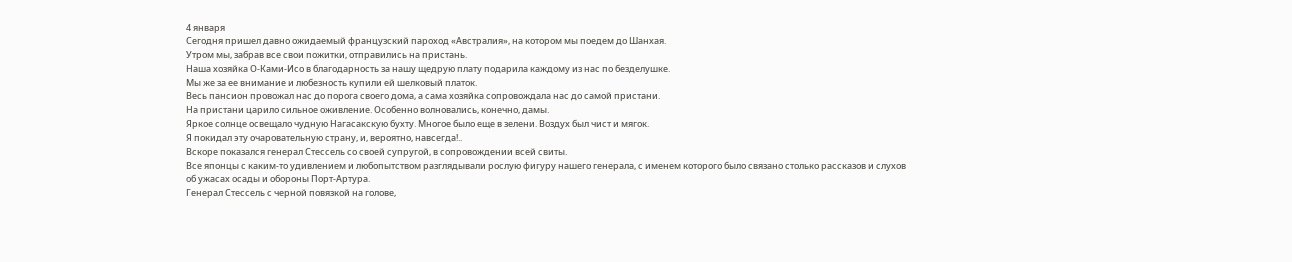4 января
Сегодня пришел давно ожидаемый французский пароход «Австралия», на котором мы поедем до Шанхая.
Утром мы, забрав все свои пожитки, отправились на пристань.
Наша хозяйка О-Ками-Исо в благодарность за нашу щедрую плату подарила каждому из нас по безделушке.
Мы же за ее внимание и любезность купили ей шелковый платок.
Весь пансион провожал нас до порога своего дома, а сама хозяйка сопровождала нас до самой пристани.
На пристани царило сильное оживление. Особенно волновались, конечно, дамы.
Яркое солнце освещало чудную Нагасакскую бухту. Многое было еще в зелени. Воздух был чист и мягок.
Я покидал эту очаровательную страну, и, вероятно, навсегда!..
Вскоре показался генерал Стессель со своей супругой, в сопровождении всей свиты.
Все японцы с каким-то удивлением и любопытством разглядывали рослую фигуру нашего генерала, с именем которого было связано столько рассказов и слухов об ужасах осады и обороны Порт-Артура.
Генерал Стессель с черной повязкой на голове,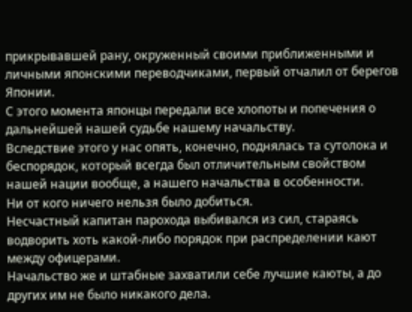прикрывавшей рану, окруженный своими приближенными и личными японскими переводчиками, первый отчалил от берегов Японии.
С этого момента японцы передали все хлопоты и попечения о дальнейшей нашей судьбе нашему начальству.
Вследствие этого у нас опять, конечно, поднялась та сутолока и беспорядок, который всегда был отличительным свойством нашей нации вообще, а нашего начальства в особенности.
Ни от кого ничего нельзя было добиться.
Несчастный капитан парохода выбивался из сил, стараясь водворить хоть какой-либо порядок при распределении кают между офицерами.
Начальство же и штабные захватили себе лучшие каюты, а до других им не было никакого дела.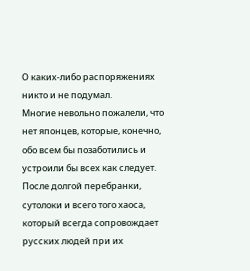О каких-либо распоряжениях никто и не подумал.
Многие невольно пожалели, что нет японцев, которые, конечно, обо всем бы позаботились и устроили бы всех как следует.
После долгой перебранки, сутолоки и всего того хаоса, который всегда сопровождает русских людей при их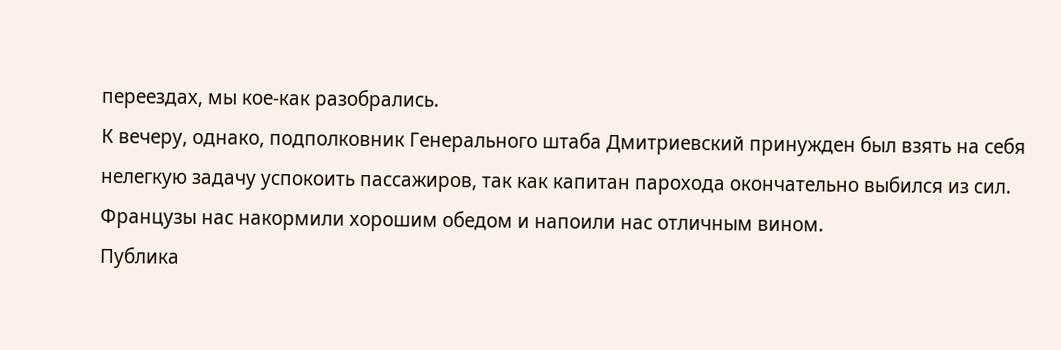переездах, мы кое-как разобрались.
К вечеру, однако, подполковник Генерального штаба Дмитриевский принужден был взять на себя нелегкую задачу успокоить пассажиров, так как капитан парохода окончательно выбился из сил.
Французы нас накормили хорошим обедом и напоили нас отличным вином.
Публика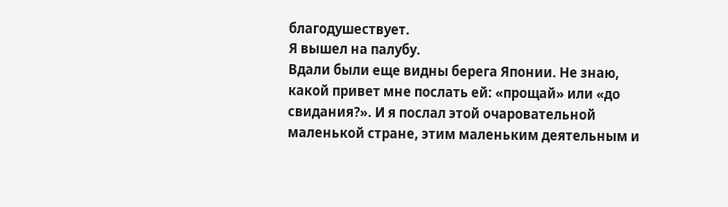благодушествует.
Я вышел на палубу.
Вдали были еще видны берега Японии. Не знаю, какой привет мне послать ей: «прощай» или «до свидания?». И я послал этой очаровательной маленькой стране, этим маленьким деятельным и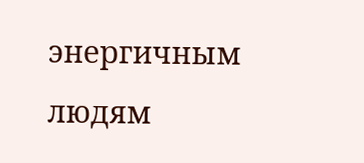энергичным людям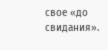свое «до свидания».